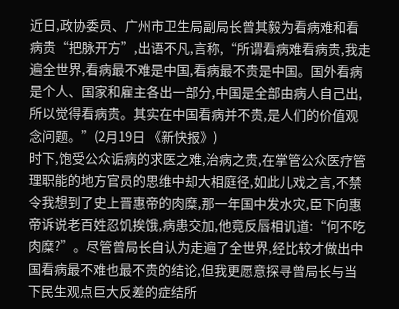近日,政协委员、广州市卫生局副局长曾其毅为看病难和看病贵“把脉开方”,出语不凡,言称,“所谓看病难看病贵,我走遍全世界,看病最不难是中国,看病最不贵是中国。国外看病是个人、国家和雇主各出一部分,中国是全部由病人自己出,所以觉得看病贵。其实在中国看病并不贵,是人们的价值观念问题。”(2月19日 《新快报》)
时下,饱受公众诟病的求医之难,治病之贵,在掌管公众医疗管理职能的地方官员的思维中却大相庭径,如此儿戏之言,不禁令我想到了史上晋惠帝的肉糜,那一年国中发水灾,臣下向惠帝诉说老百姓忍饥挨饿,病患交加,他竟反唇相讥道:“何不吃肉糜?”。尽管曾局长自认为走遍了全世界,经比较才做出中国看病最不难也最不贵的结论,但我更愿意探寻曾局长与当下民生观点巨大反差的症结所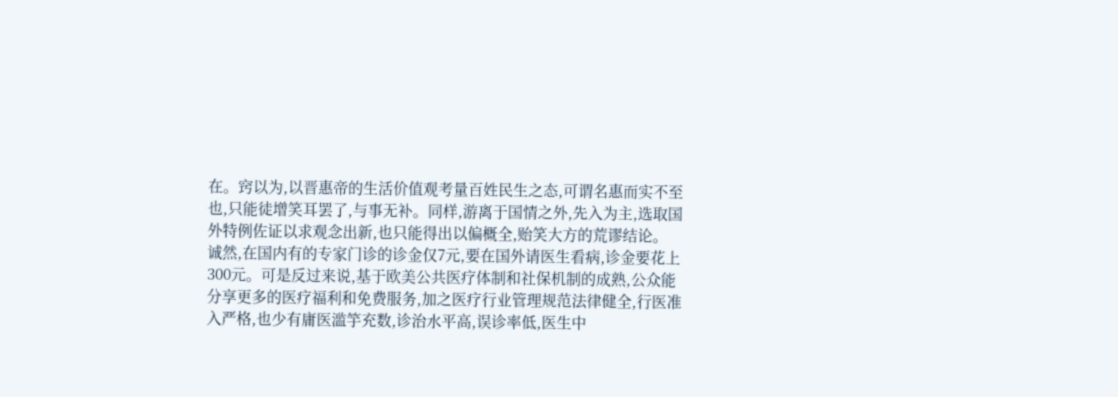在。窍以为,以晋惠帝的生活价值观考量百姓民生之态,可谓名惠而实不至也,只能徒增笑耳罢了,与事无补。同样,游离于国情之外,先入为主,选取国外特例佐证以求观念出新,也只能得出以偏概全,贻笑大方的荒谬结论。
诚然,在国内有的专家门诊的诊金仅7元,要在国外请医生看病,诊金要花上300元。可是反过来说,基于欧美公共医疗体制和社保机制的成熟,公众能分享更多的医疗福利和免费服务,加之医疗行业管理规范法律健全,行医准入严格,也少有庸医滥竽充数,诊治水平高,误诊率低,医生中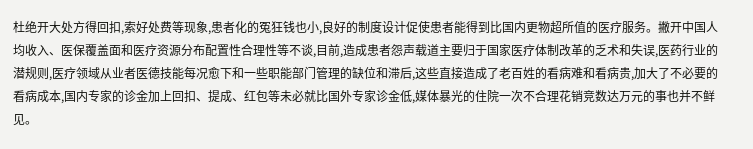杜绝开大处方得回扣,索好处费等现象,患者化的冤狂钱也小,良好的制度设计促使患者能得到比国内更物超所值的医疗服务。撇开中国人均收入、医保覆盖面和医疗资源分布配置性合理性等不谈,目前,造成患者怨声载道主要归于国家医疗体制改革的乏术和失误,医药行业的潜规则,医疗领域从业者医德技能每况愈下和一些职能部门管理的缺位和滞后,这些直接造成了老百姓的看病难和看病贵,加大了不必要的看病成本,国内专家的诊金加上回扣、提成、红包等未必就比国外专家诊金低,媒体暴光的住院一次不合理花销竞数达万元的事也并不鲜见。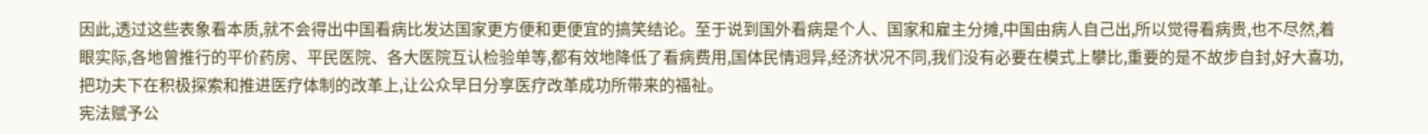因此,透过这些表象看本质,就不会得出中国看病比发达国家更方便和更便宜的搞笑结论。至于说到国外看病是个人、国家和雇主分摊,中国由病人自己出,所以觉得看病贵,也不尽然,着眼实际,各地曾推行的平价药房、平民医院、各大医院互认检验单等,都有效地降低了看病费用,国体民情迥异,经济状况不同,我们没有必要在模式上攀比,重要的是不故步自封,好大喜功,把功夫下在积极探索和推进医疗体制的改革上,让公众早日分享医疗改革成功所带来的福祉。
宪法赋予公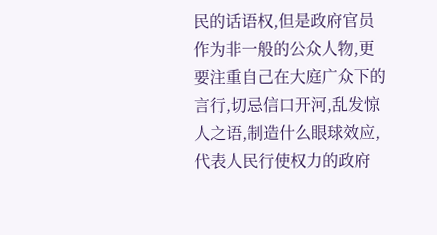民的话语权,但是政府官员作为非一般的公众人物,更要注重自己在大庭广众下的言行,切忌信口开河,乱发惊人之语,制造什么眼球效应,代表人民行使权力的政府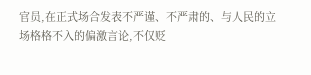官员,在正式场合发表不严谨、不严肃的、与人民的立场格格不入的偏激言论,不仅贬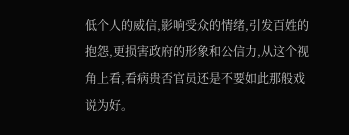低个人的威信,影响受众的情绪,引发百姓的抱怨,更损害政府的形象和公信力,从这个视角上看,看病贵否官员还是不要如此那般戏说为好。